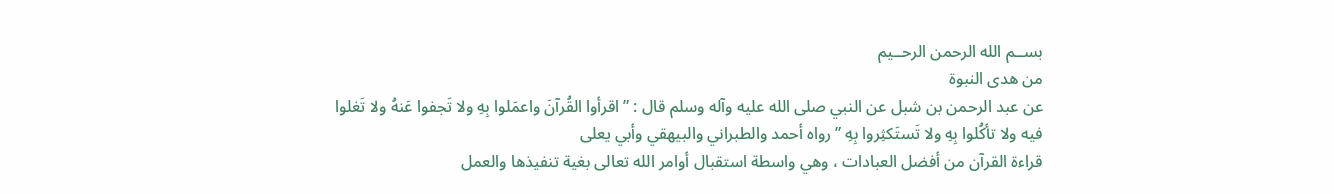بســم الله الرحمن الرحــيم
من هدى النبوة
عن عبد الرحمن بن شبل عن النبي صلى الله عليه وآله وسلم قال : ” اقرأوا القُرآنَ واعمَلوا بِهِ ولا تَجفوا عَنهُ ولا تَغلوا فيه ولا تأكُلوا بِهِ ولا تَستَكثِروا بِهِ ” رواه أحمد والطبراني والبيهقي وأبي يعلى
قراءة القرآن من أفضل العبادات ، وهي واسطة استقبال أوامر الله تعالى بغية تنفيذها والعمل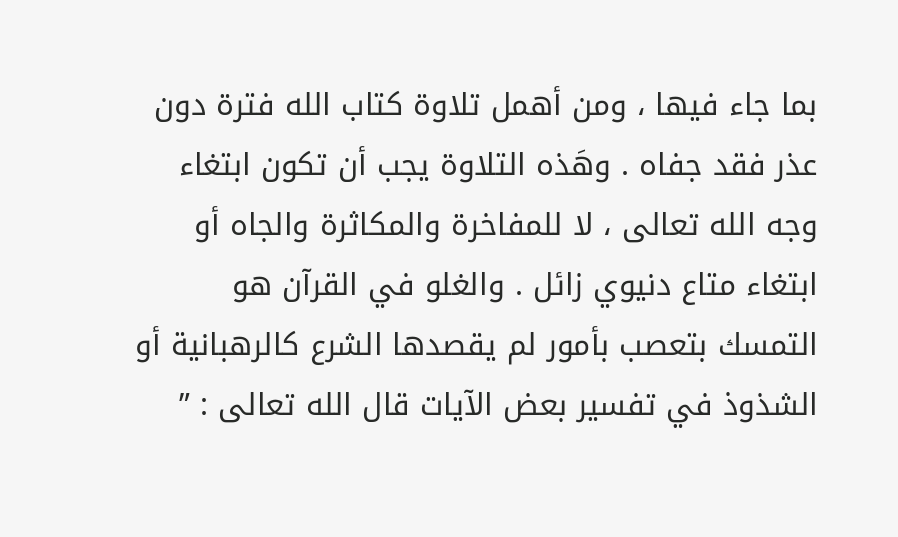بما جاء فيها ، ومن أهمل تلاوة كتاب الله فترة دون عذر فقد جفاه . وهَذه التلاوة يجب أن تكون ابتغاء وجه الله تعالى ، لا للمفاخرة والمكاثرة والجاه أو ابتغاء متاع دنيوي زائل . والغلو في القرآن هو التمسك بتعصب بأمور لم يقصدها الشرع كالرهبانية أو الشذوذ في تفسير بعض الآيات قال الله تعالى : ”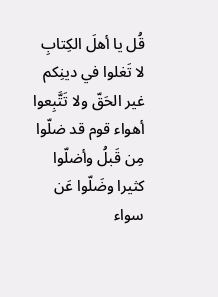قُل يا أهلَ الكِتابِ لا تَغلوا في دينِكم غير الحَقّ ولا تَتَّبِعوا أهواء قوم قد ضلّوا مِن قَبلُ وأضلّوا كثيرا وضَلّوا عَن سواء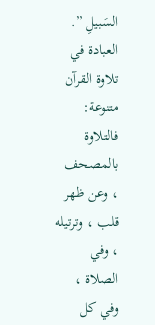السَبيلِ ”.
العبادة في تلاوة القرآن متنوعة: فالتلاوة بالمصحف ، وعن ظهر قلب ، وترتيله ، وفي الصلاة ، وفي كل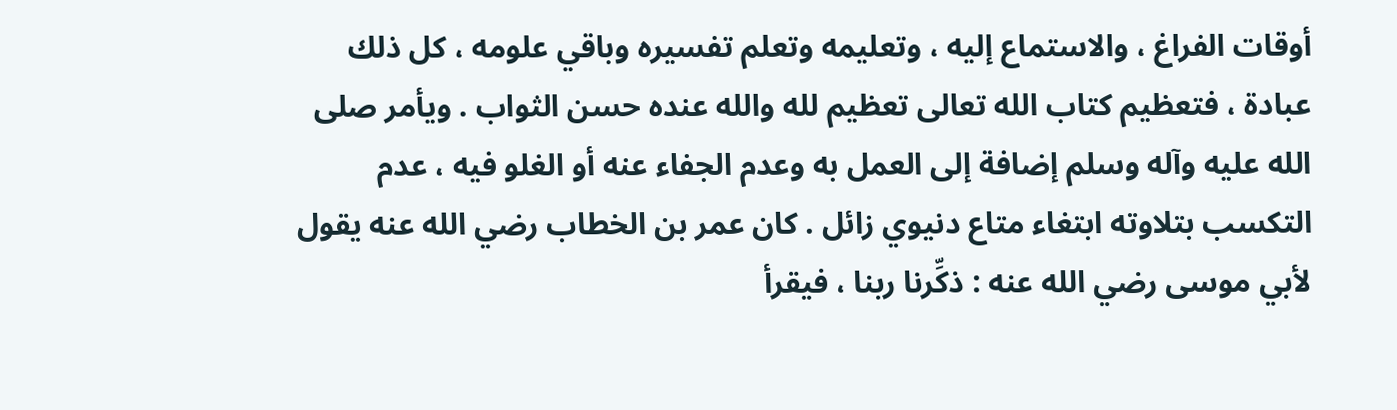أوقات الفراغ ، والاستماع إليه ، وتعليمه وتعلم تفسيره وباقي علومه ، كل ذلك عبادة ، فتعظيم كتاب الله تعالى تعظيم لله والله عنده حسن الثواب . ويأمر صلى الله عليه وآله وسلم إضافة إلى العمل به وعدم الجفاء عنه أو الغلو فيه ، عدم التكسب بتلاوته ابتغاء متاع دنيوي زائل . كان عمر بن الخطاب رضي الله عنه يقول لأبي موسى رضي الله عنه : ذكِّرنا ربنا ، فيقرأ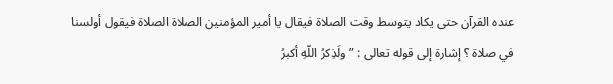عنده القرآن حتى يكاد يتوسط وقت الصلاة فيقال يا أمير المؤمنين الصلاة الصلاة فيقول أولسنا في صلاة ؟ إشارة إلى قوله تعالى : ” ولَذِكرُ اللّهِ أكبرُ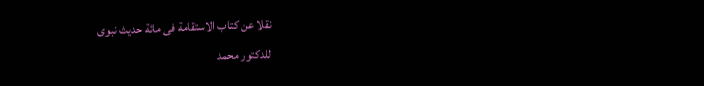نقلا عن كتاب الاستقامة فى مائة حديث نبوى
للدكتور محمد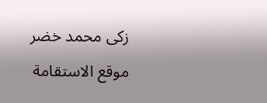زكى محمد خضر
موقع الاستقامة